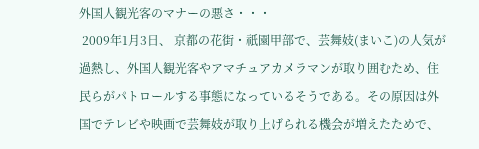外国人観光客のマナーの悪さ・・・
 2009年1月3日、 京都の花街・祇園甲部で、芸舞妓(まいこ)の人気が過熱し、外国人観光客やアマチュアカメラマンが取り囲むため、住民らがパトロールする事態になっているそうである。その原因は外国でテレビや映画で芸舞妓が取り上げられる機会が増えたためで、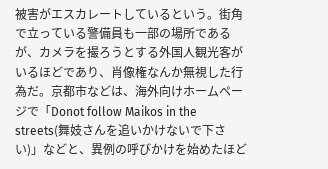被害がエスカレートしているという。街角で立っている警備員も一部の場所であるが、カメラを撮ろうとする外国人観光客がいるほどであり、肖像権なんか無視した行為だ。京都市などは、海外向けホームページで「Donot follow Maikos in the streets(舞妓さんを追いかけないで下さい)」などと、異例の呼びかけを始めたほど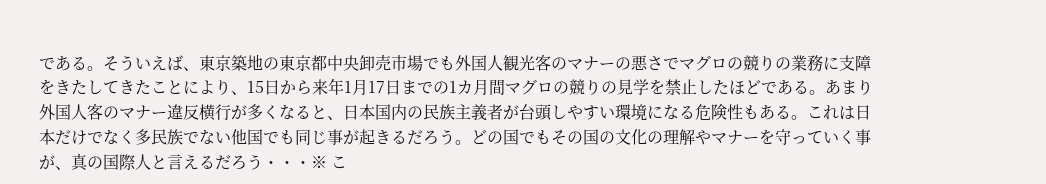である。そういえば、東京築地の東京都中央卸売市場でも外国人観光客のマナーの悪さでマグロの競りの業務に支障をきたしてきたことにより、15日から来年1月17日までの1カ月間マグロの競りの見学を禁止したほどである。あまり外国人客のマナー違反横行が多くなると、日本国内の民族主義者が台頭しやすい環境になる危険性もある。これは日本だけでなく多民族でない他国でも同じ事が起きるだろう。どの国でもその国の文化の理解やマナーを守っていく事が、真の国際人と言えるだろう・・・※ こ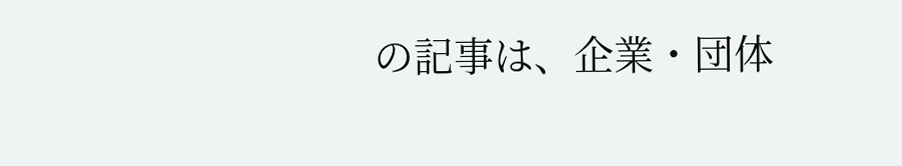の記事は、企業・団体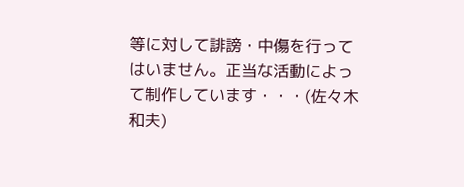等に対して誹謗・中傷を行ってはいません。正当な活動によって制作しています・・・(佐々木和夫)